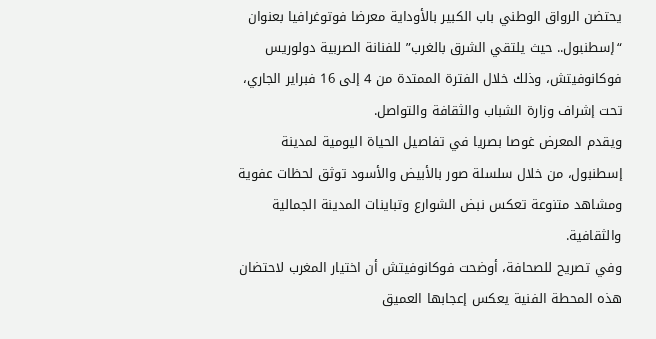يحتضن الرواق الوطني باب الكبير بالأوداية معرضا فوتوغرافيا بعنوان “إسطنبول.. حيث يلتقي الشرق بالغرب” للفنانة الصربية دولوريس فوكانوفيتش، وذلك خلال الفترة الممتدة من 4 إلى 16 فبراير الجاري، تحت إشراف وزارة الشباب والثقافة والتواصل.
ويقدم المعرض غوصا بصريا في تفاصيل الحياة اليومية لمدينة إسطنبول، من خلال سلسلة صور بالأبيض والأسود توثق لحظات عفوية ومشاهد متنوعة تعكس نبض الشوارع وتباينات المدينة الجمالية والثقافية.
وفي تصريح للصحافة، أوضحت فوكانوفيتش أن اختيار المغرب لاحتضان هذه المحطة الفنية يعكس إعجابها العميق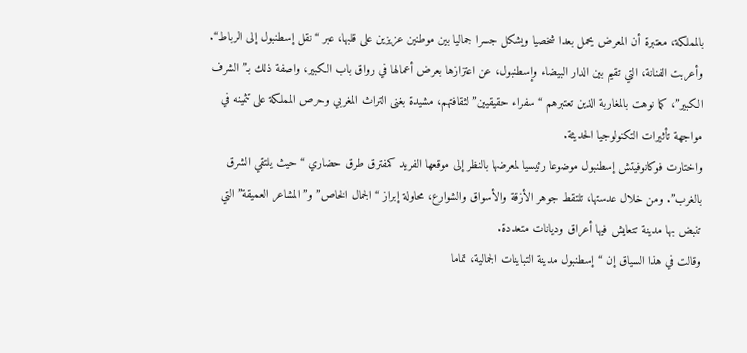بالمملكة، معتبرة أن المعرض يحمل بعدا شخصيا ويشكل جسرا جماليا بين موطنين عزيزين على قلبها، عبر “نقل إسطنبول إلى الرباط“.
وأعربت الفنانة، التي تقيم بين الدار البيضاء وإسطنبول، عن اعتزازها بعرض أعمالها في رواق باب الكبير، واصفة ذلك بـ”الشرف الكبير”، كما نوهت بالمغاربة الذين تعتبرهم “سفراء حقيقيين” لثقافتهم، مشيدة بغنى التراث المغربي وحرص المملكة على تثمينه في مواجهة تأثيرات التكنولوجيا الحديثة.
واختارت فوكانوفيتش إسطنبول موضوعا رئيسيا لمعرضها بالنظر إلى موقعها الفريد كمفترق طرق حضاري “حيث يلتقي الشرق بالغرب”. ومن خلال عدستها، تلتقط جوهر الأزقة والأسواق والشوارع، محاولة إبراز “الجمال الخاص” و”المشاعر العميقة” التي تنبض بها مدينة تتعايش فيها أعراق وديانات متعددة.
وقالت في هذا السياق إن “إسطنبول مدينة التباينات الجمالية، تماما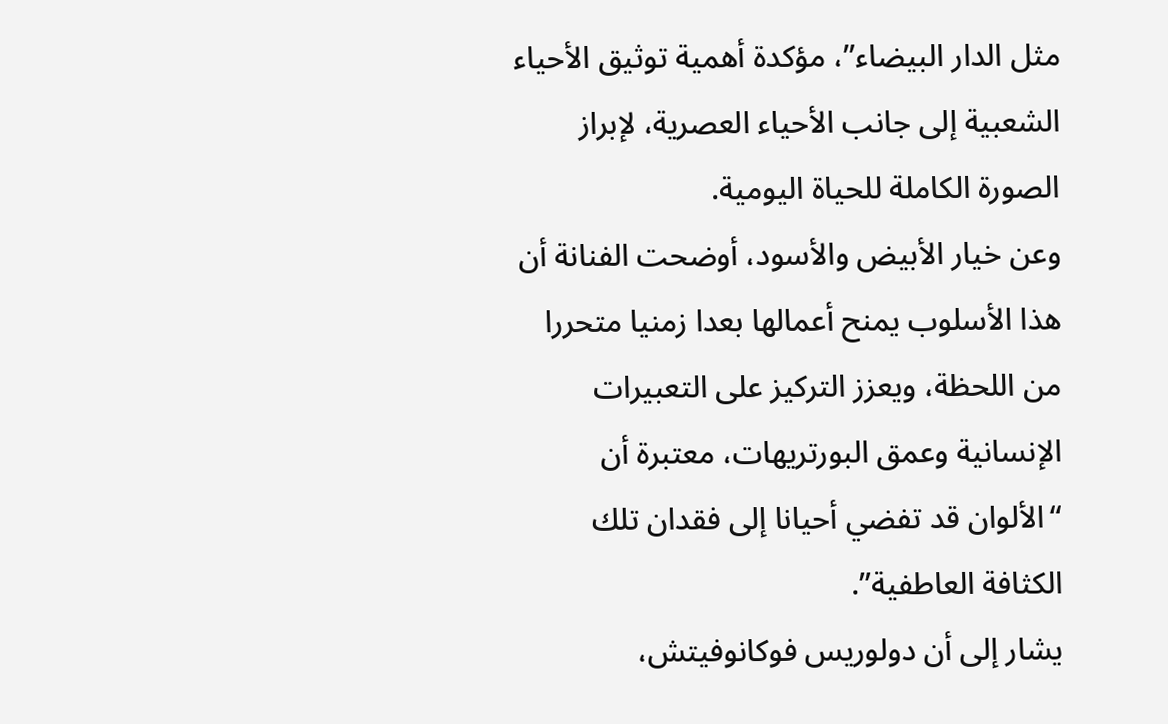مثل الدار البيضاء”، مؤكدة أهمية توثيق الأحياء الشعبية إلى جانب الأحياء العصرية، لإبراز الصورة الكاملة للحياة اليومية.
وعن خيار الأبيض والأسود، أوضحت الفنانة أن هذا الأسلوب يمنح أعمالها بعدا زمنيا متحررا من اللحظة، ويعزز التركيز على التعبيرات الإنسانية وعمق البورتريهات، معتبرة أن “الألوان قد تفضي أحيانا إلى فقدان تلك الكثافة العاطفية”.
يشار إلى أن دولوريس فوكانوفيتش،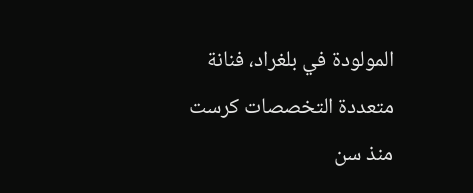المولودة في بلغراد، فنانة متعددة التخصصات كرست منذ سن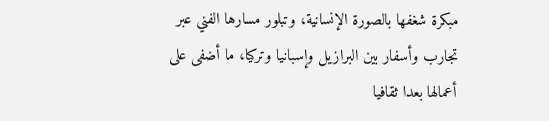مبكرة شغفها بالصورة الإنسانية، وتبلور مسارها الفني عبر تجارب وأسفار بين البرازيل وإسبانيا وتركيا، ما أضفى على أعمالها بعدا ثقافيا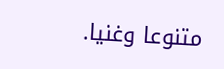متنوعا وغنيا.